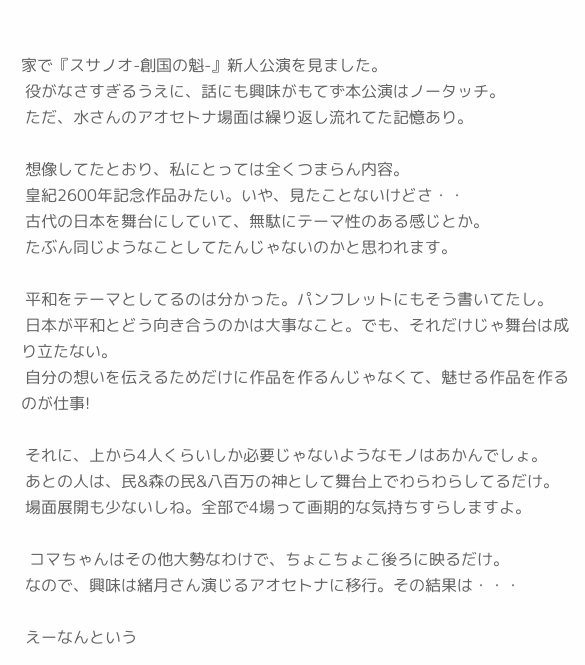家で『スサノオ-創国の魁-』新人公演を見ました。
 役がなさすぎるうえに、話にも興味がもてず本公演はノータッチ。
 ただ、水さんのアオセトナ場面は繰り返し流れてた記憶あり。

 想像してたとおり、私にとっては全くつまらん内容。
 皇紀2600年記念作品みたい。いや、見たことないけどさ・・
 古代の日本を舞台にしていて、無駄にテーマ性のある感じとか。
 たぶん同じようなことしてたんじゃないのかと思われます。

 平和をテーマとしてるのは分かった。パンフレットにもそう書いてたし。
 日本が平和とどう向き合うのかは大事なこと。でも、それだけじゃ舞台は成り立たない。
 自分の想いを伝えるためだけに作品を作るんじゃなくて、魅せる作品を作るのが仕事!

 それに、上から4人くらいしか必要じゃないようなモノはあかんでしょ。
 あとの人は、民&森の民&八百万の神として舞台上でわらわらしてるだけ。
 場面展開も少ないしね。全部で4場って画期的な気持ちすらしますよ。

  コマちゃんはその他大勢なわけで、ちょこちょこ後ろに映るだけ。
 なので、興味は緒月さん演じるアオセトナに移行。その結果は・・・

 えーなんという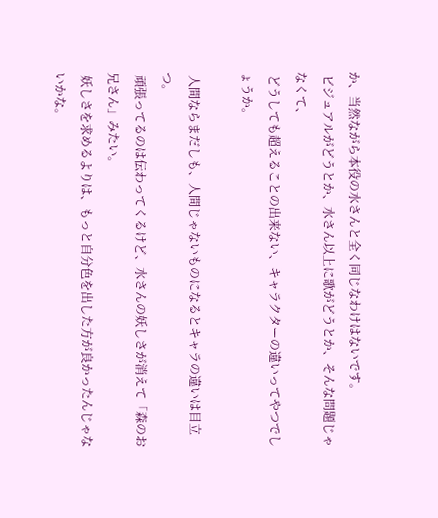か、当然ながら本役の水さんと全く同じなわけはないです。
 ビジュアルがどうとか、水さん以上に歌がどうとか、そんな問題じゃなくて、
 どうしても超えることの出来ない、キャラクターの違いってやつでしょうか。

 人間ならまだしも、人間じゃないものになるとキャラの違いは目立つ。
 頑張ってるのは伝わってくるけど、水さんの妖しさが消えて「森のお兄さん」みたい。
 妖しさを求めるよりは、もっと自分色を出した方が良かったんじゃないかな。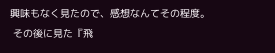興味もなく見たので、感想なんてその程度。
 その後に見た『飛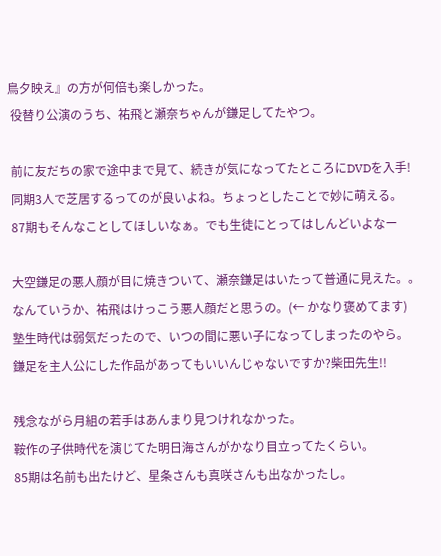鳥夕映え』の方が何倍も楽しかった。
 役替り公演のうち、祐飛と瀬奈ちゃんが鎌足してたやつ。

 前に友だちの家で途中まで見て、続きが気になってたところにDVDを入手!
 同期3人で芝居するってのが良いよね。ちょっとしたことで妙に萌える。
 87期もそんなことしてほしいなぁ。でも生徒にとってはしんどいよなー

 大空鎌足の悪人顔が目に焼きついて、瀬奈鎌足はいたって普通に見えた。。
 なんていうか、祐飛はけっこう悪人顔だと思うの。(← かなり褒めてます)
 塾生時代は弱気だったので、いつの間に悪い子になってしまったのやら。
 鎌足を主人公にした作品があってもいいんじゃないですか?柴田先生!!

 残念ながら月組の若手はあんまり見つけれなかった。
 鞍作の子供時代を演じてた明日海さんがかなり目立ってたくらい。
 85期は名前も出たけど、星条さんも真咲さんも出なかったし。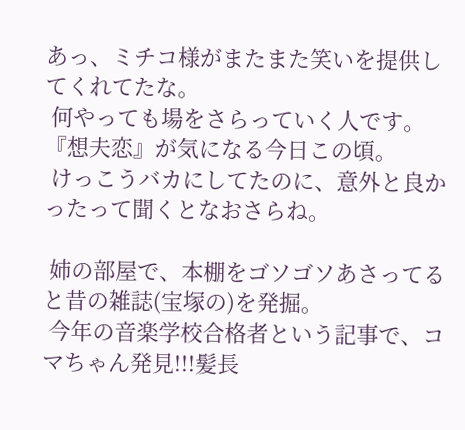あっ、ミチコ様がまたまた笑いを提供してくれてたな。
 何やっても場をさらっていく人です。『想夫恋』が気になる今日この頃。
 けっこうバカにしてたのに、意外と良かったって聞くとなおさらね。

 姉の部屋で、本棚をゴソゴソあさってると昔の雑誌(宝塚の)を発掘。
 今年の音楽学校合格者という記事で、コマちゃん発見!!!髪長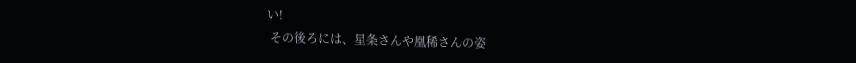い!
 その後ろには、星条さんや凰稀さんの姿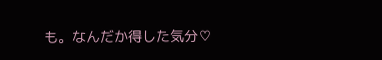も。なんだか得した気分♡